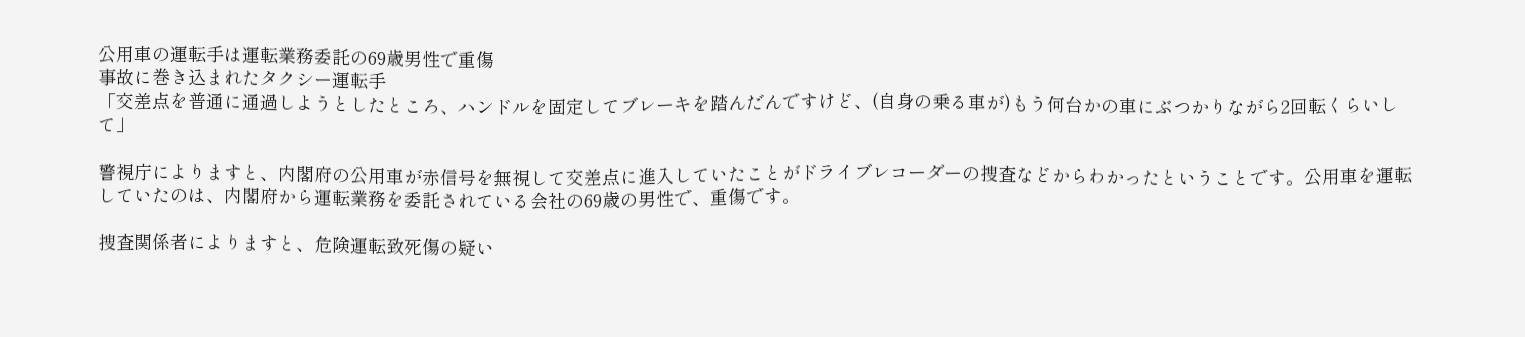公用車の運転手は運転業務委託の69歳男性で重傷
事故に巻き込まれたタクシー運転手
「交差点を普通に通過しようとしたところ、ハンドルを固定してブレーキを踏んだんですけど、(自身の乗る車が)もう何台かの車にぶつかりながら2回転くらいして」

警視庁によりますと、内閣府の公用車が赤信号を無視して交差点に進入していたことがドライブレコーダーの捜査などからわかったということです。公用車を運転していたのは、内閣府から運転業務を委託されている会社の69歳の男性で、重傷です。

捜査関係者によりますと、危険運転致死傷の疑い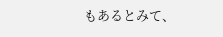もあるとみて、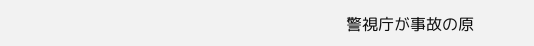警視庁が事故の原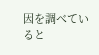因を調べていると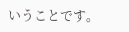いうことです。